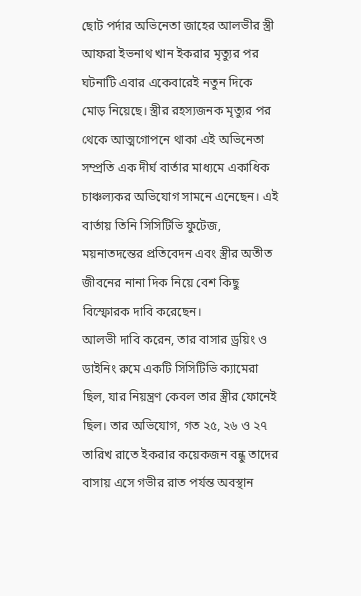ছোট পর্দার অভিনেতা জাহের আলভীর স্ত্রী আফরা ইভনাথ খান ইকরার মৃত্যুর পর ঘটনাটি এবার একেবারেই নতুন দিকে মোড় নিয়েছে। স্ত্রীর রহস্যজনক মৃত্যুর পর থেকে আত্মগোপনে থাকা এই অভিনেতা সম্প্রতি এক দীর্ঘ বার্তার মাধ্যমে একাধিক চাঞ্চল্যকর অভিযোগ সামনে এনেছেন। এই বার্তায় তিনি সিসিটিভি ফুটেজ, ময়নাতদন্তের প্রতিবেদন এবং স্ত্রীর অতীত জীবনের নানা দিক নিয়ে বেশ কিছু বিস্ফোরক দাবি করেছেন।
আলভী দাবি করেন, তার বাসার ড্রয়িং ও ডাইনিং রুমে একটি সিসিটিভি ক্যামেরা ছিল, যার নিয়ন্ত্রণ কেবল তার স্ত্রীর ফোনেই ছিল। তার অভিযোগ, গত ২৫, ২৬ ও ২৭ তারিখ রাতে ইকরার কয়েকজন বন্ধু তাদের বাসায় এসে গভীর রাত পর্যন্ত অবস্থান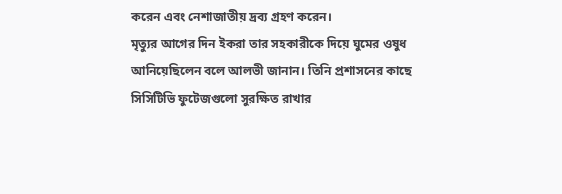করেন এবং নেশাজাতীয় দ্রব্য গ্রহণ করেন।
মৃত্যুর আগের দিন ইকরা তার সহকারীকে দিয়ে ঘুমের ওষুধ আনিয়েছিলেন বলে আলভী জানান। তিনি প্রশাসনের কাছে সিসিটিভি ফুটেজগুলো সুরক্ষিত রাখার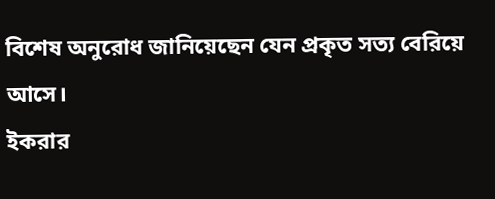বিশেষ অনুরোধ জানিয়েছেন যেন প্রকৃত সত্য বেরিয়ে আসে।
ইকরার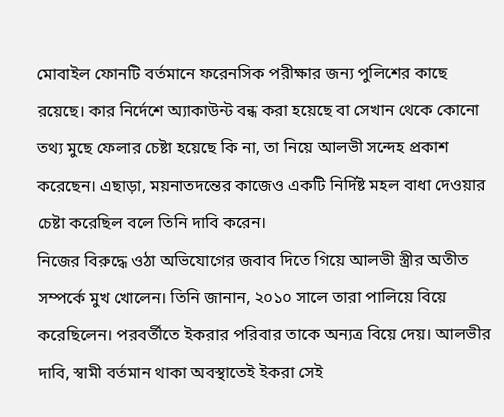মোবাইল ফোনটি বর্তমানে ফরেনসিক পরীক্ষার জন্য পুলিশের কাছে রয়েছে। কার নির্দেশে অ্যাকাউন্ট বন্ধ করা হয়েছে বা সেখান থেকে কোনো তথ্য মুছে ফেলার চেষ্টা হয়েছে কি না, তা নিয়ে আলভী সন্দেহ প্রকাশ করেছেন। এছাড়া, ময়নাতদন্তের কাজেও একটি নির্দিষ্ট মহল বাধা দেওয়ার চেষ্টা করেছিল বলে তিনি দাবি করেন।
নিজের বিরুদ্ধে ওঠা অভিযোগের জবাব দিতে গিয়ে আলভী স্ত্রীর অতীত সম্পর্কে মুখ খোলেন। তিনি জানান, ২০১০ সালে তারা পালিয়ে বিয়ে করেছিলেন। পরবর্তীতে ইকরার পরিবার তাকে অন্যত্র বিয়ে দেয়। আলভীর দাবি, স্বামী বর্তমান থাকা অবস্থাতেই ইকরা সেই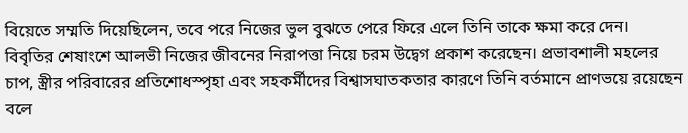বিয়েতে সম্মতি দিয়েছিলেন, তবে পরে নিজের ভুল বুঝতে পেরে ফিরে এলে তিনি তাকে ক্ষমা করে দেন।
বিবৃতির শেষাংশে আলভী নিজের জীবনের নিরাপত্তা নিয়ে চরম উদ্বেগ প্রকাশ করেছেন। প্রভাবশালী মহলের চাপ, স্ত্রীর পরিবারের প্রতিশোধস্পৃহা এবং সহকর্মীদের বিশ্বাসঘাতকতার কারণে তিনি বর্তমানে প্রাণভয়ে রয়েছেন বলে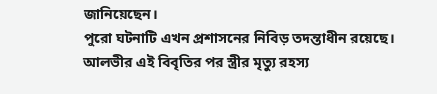জানিয়েছেন।
পুরো ঘটনাটি এখন প্রশাসনের নিবিড় তদন্তাধীন রয়েছে। আলভীর এই বিবৃতির পর স্ত্রীর মৃত্যু রহস্য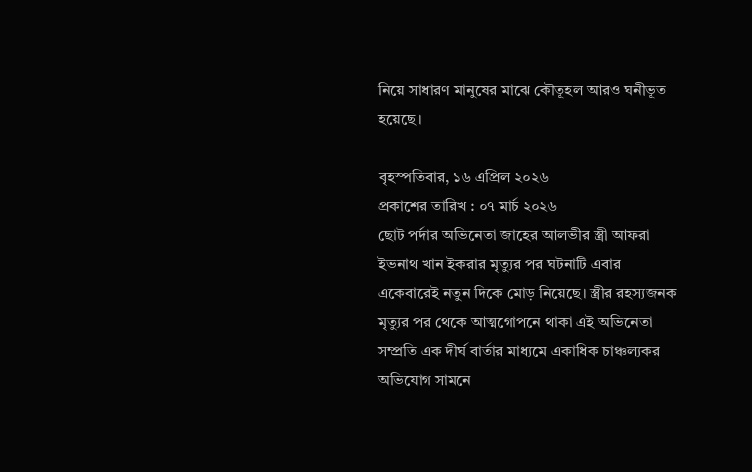নিয়ে সাধারণ মানুষের মাঝে কৌতূহল আরও ঘনীভূত হয়েছে।

বৃহস্পতিবার, ১৬ এপ্রিল ২০২৬
প্রকাশের তারিখ : ০৭ মার্চ ২০২৬
ছোট পর্দার অভিনেতা জাহের আলভীর স্ত্রী আফরা ইভনাথ খান ইকরার মৃত্যুর পর ঘটনাটি এবার একেবারেই নতুন দিকে মোড় নিয়েছে। স্ত্রীর রহস্যজনক মৃত্যুর পর থেকে আত্মগোপনে থাকা এই অভিনেতা সম্প্রতি এক দীর্ঘ বার্তার মাধ্যমে একাধিক চাঞ্চল্যকর অভিযোগ সামনে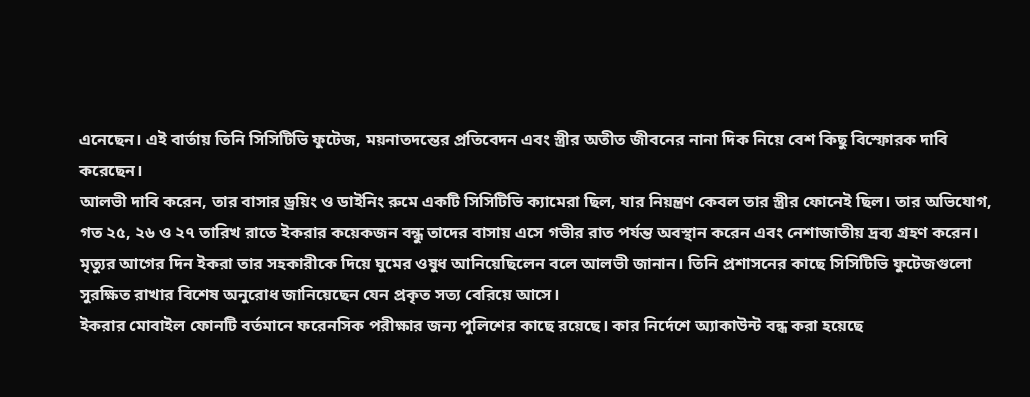এনেছেন। এই বার্তায় তিনি সিসিটিভি ফুটেজ, ময়নাতদন্তের প্রতিবেদন এবং স্ত্রীর অতীত জীবনের নানা দিক নিয়ে বেশ কিছু বিস্ফোরক দাবি করেছেন।
আলভী দাবি করেন, তার বাসার ড্রয়িং ও ডাইনিং রুমে একটি সিসিটিভি ক্যামেরা ছিল, যার নিয়ন্ত্রণ কেবল তার স্ত্রীর ফোনেই ছিল। তার অভিযোগ, গত ২৫, ২৬ ও ২৭ তারিখ রাতে ইকরার কয়েকজন বন্ধু তাদের বাসায় এসে গভীর রাত পর্যন্ত অবস্থান করেন এবং নেশাজাতীয় দ্রব্য গ্রহণ করেন।
মৃত্যুর আগের দিন ইকরা তার সহকারীকে দিয়ে ঘুমের ওষুধ আনিয়েছিলেন বলে আলভী জানান। তিনি প্রশাসনের কাছে সিসিটিভি ফুটেজগুলো সুরক্ষিত রাখার বিশেষ অনুরোধ জানিয়েছেন যেন প্রকৃত সত্য বেরিয়ে আসে।
ইকরার মোবাইল ফোনটি বর্তমানে ফরেনসিক পরীক্ষার জন্য পুলিশের কাছে রয়েছে। কার নির্দেশে অ্যাকাউন্ট বন্ধ করা হয়েছে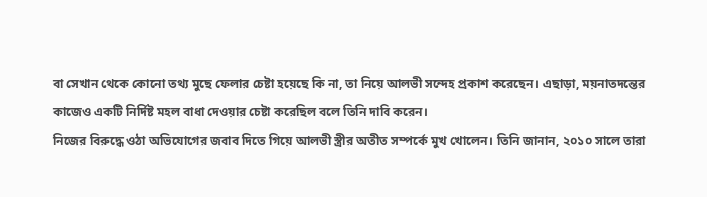বা সেখান থেকে কোনো তথ্য মুছে ফেলার চেষ্টা হয়েছে কি না, তা নিয়ে আলভী সন্দেহ প্রকাশ করেছেন। এছাড়া, ময়নাতদন্তের কাজেও একটি নির্দিষ্ট মহল বাধা দেওয়ার চেষ্টা করেছিল বলে তিনি দাবি করেন।
নিজের বিরুদ্ধে ওঠা অভিযোগের জবাব দিতে গিয়ে আলভী স্ত্রীর অতীত সম্পর্কে মুখ খোলেন। তিনি জানান, ২০১০ সালে তারা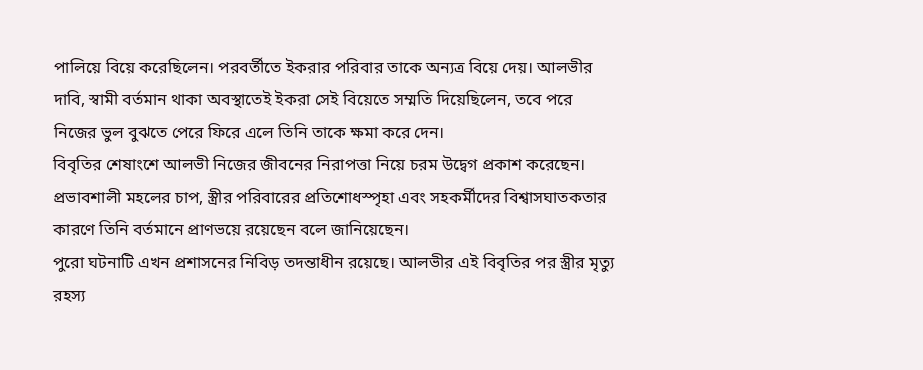পালিয়ে বিয়ে করেছিলেন। পরবর্তীতে ইকরার পরিবার তাকে অন্যত্র বিয়ে দেয়। আলভীর দাবি, স্বামী বর্তমান থাকা অবস্থাতেই ইকরা সেই বিয়েতে সম্মতি দিয়েছিলেন, তবে পরে নিজের ভুল বুঝতে পেরে ফিরে এলে তিনি তাকে ক্ষমা করে দেন।
বিবৃতির শেষাংশে আলভী নিজের জীবনের নিরাপত্তা নিয়ে চরম উদ্বেগ প্রকাশ করেছেন। প্রভাবশালী মহলের চাপ, স্ত্রীর পরিবারের প্রতিশোধস্পৃহা এবং সহকর্মীদের বিশ্বাসঘাতকতার কারণে তিনি বর্তমানে প্রাণভয়ে রয়েছেন বলে জানিয়েছেন।
পুরো ঘটনাটি এখন প্রশাসনের নিবিড় তদন্তাধীন রয়েছে। আলভীর এই বিবৃতির পর স্ত্রীর মৃত্যু রহস্য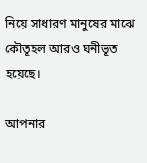নিয়ে সাধারণ মানুষের মাঝে কৌতূহল আরও ঘনীভূত হয়েছে।

আপনার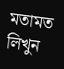মতামত লিখুন